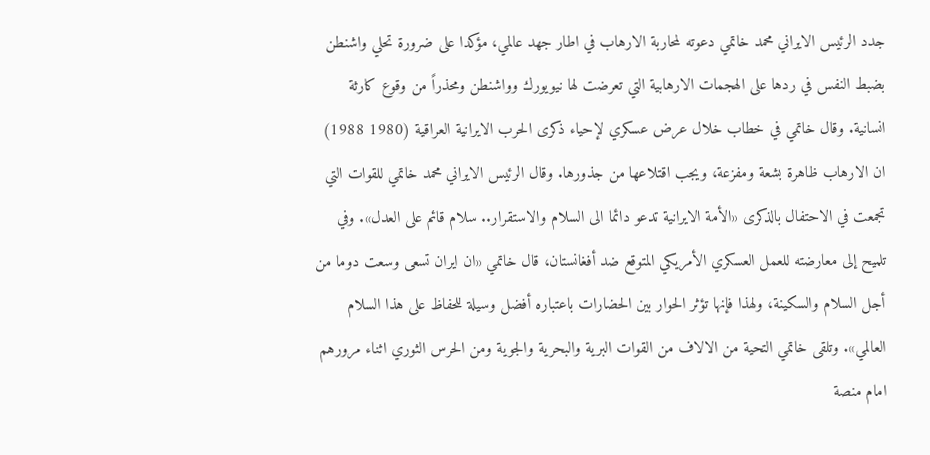جدد الرئيس الايراني محمد خاتمي دعوته لمحاربة الارهاب في اطار جهد عالمي، مؤكدا على ضرورة تحلي واشنطن بضبط النفس في ردها على الهجمات الارهابية التي تعرضت لها نيويورك وواشنطن ومحذراً من وقوع كارثة انسانية. وقال خاتمي في خطاب خلال عرض عسكري لإحياء ذكرى الحرب الايرانية العراقية (1980 1988) ان الارهاب ظاهرة بشعة ومفزعة، ويجب اقتلاعها من جذورها. وقال الرئيس الايراني محمد خاتمي للقوات التي تجمعت في الاحتفال بالذكرى «الأمة الايرانية تدعو دائما الى السلام والاستقرار.. سلام قائم على العدل». وفي تلميح إلى معارضته للعمل العسكري الأمريكي المتوقع ضد أفغانستان، قال خاتمي «ان ايران تسعى وسعت دوما من أجل السلام والسكينة، ولهذا فإنها تؤثر الحوار بين الحضارات باعتباره أفضل وسيلة للحفاظ على هذا السلام العالمي». وتلقى خاتمي التحية من الالاف من القوات البرية والبحرية والجوية ومن الحرس الثوري اثناء مرورهم امام منصة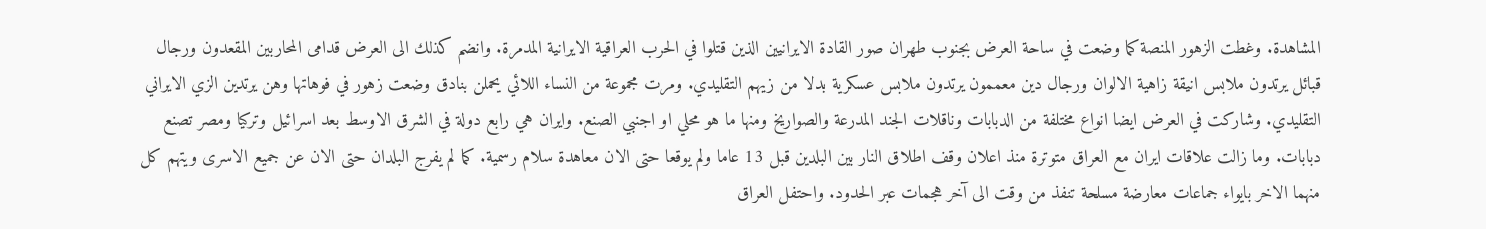المشاهدة. وغطت الزهور المنصة كما وضعت في ساحة العرض بجنوب طهران صور القادة الايرانيين الذين قتلوا في الحرب العراقية الايرانية المدمرة. وانضم كذلك الى العرض قدامى المحاربين المقعدون ورجال قبائل يرتدون ملابس انيقة زاهية الالوان ورجال دين معممون يرتدون ملابس عسكرية بدلا من زيهم التقليدي. ومرت مجموعة من النساء اللائي يحملن بنادق وضعت زهور في فوهاتها وهن يرتدين الزي الايراني التقليدي. وشاركت في العرض ايضا انواع مختلفة من الدبابات وناقلات الجند المدرعة والصواريخ ومنها ما هو محلي او اجنبي الصنع. وايران هي رابع دولة في الشرق الاوسط بعد اسرائيل وتركيا ومصر تصنع دبابات. وما زالت علاقات ايران مع العراق متوترة منذ اعلان وقف اطلاق النار بين البلدين قبل 13 عاما ولم يوقعا حتى الان معاهدة سلام رسمية. كما لم يفرج البلدان حتى الان عن جميع الاسرى ويتهم كل منهما الاخر بايواء جماعات معارضة مسلحة تنفذ من وقت الى آخر هجمات عبر الحدود. واحتفل العراق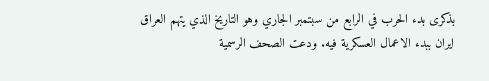بذكرى بدء الحرب في الرابع من سبتمبر الجاري وهو التاريخ الذي يتهم العراق ايران ببدء الاعمال العسكرية فيه. ودعت الصحف الرسمية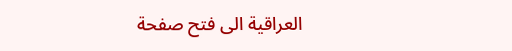العراقية الى فتح صفحة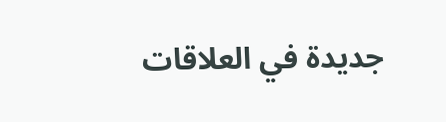جديدة في العلاقات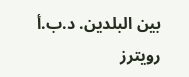بين البلدين. د.ب.أ رويترز